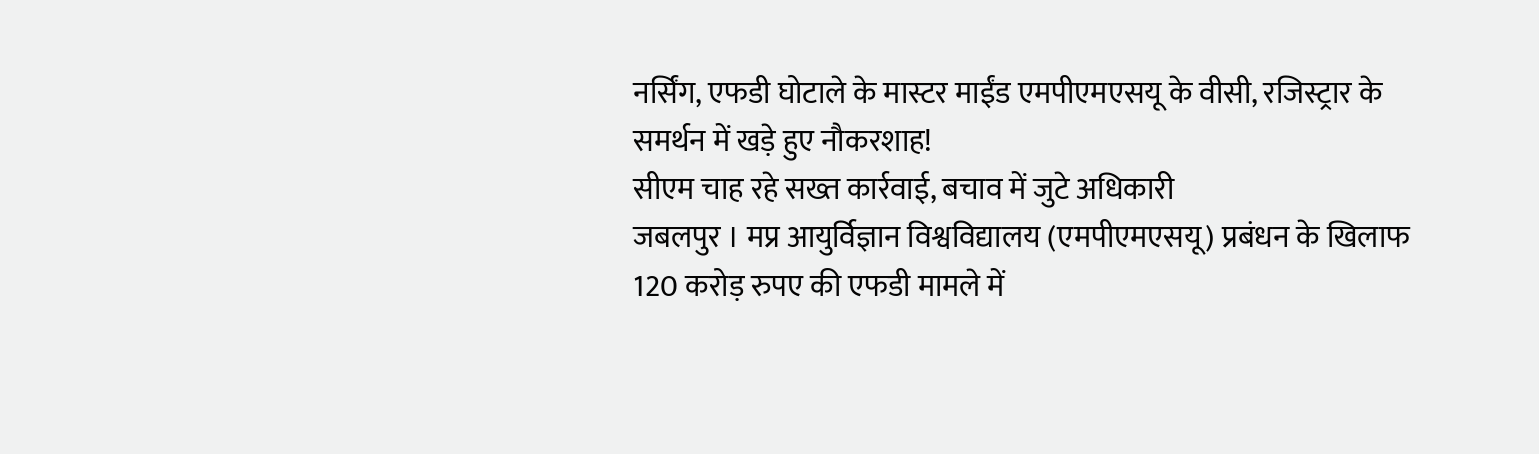नर्सिंग, एफडी घोटाले के मास्टर माईंड एमपीएमएसयू के वीसी, रजिस्ट्रार के समर्थन में खड़े हुए नौकरशाह!
सीएम चाह रहे सख्त कार्रवाई, बचाव में जुटे अधिकारी
जबलपुर । मप्र आयुर्विज्ञान विश्वविद्यालय (एमपीएमएसयू) प्रबंधन के खिलाफ 120 करोड़ रुपए की एफडी मामले में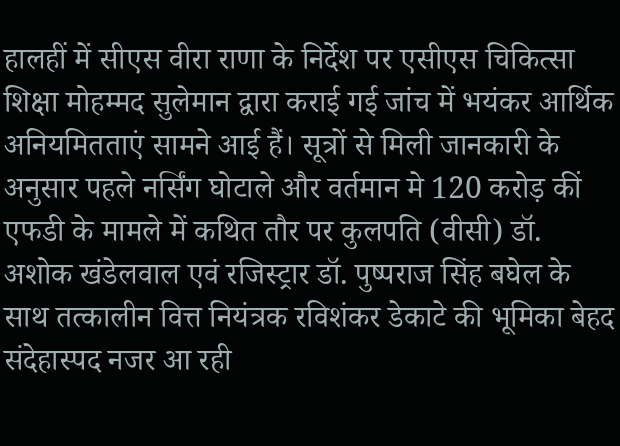हालहीं में सीएस वीरा राणा के निर्देश पर एसीएस चिकित्सा शिक्षा मोहम्मद सुलेमान द्वारा कराई गई जांच में भयंकर आर्थिक अनियमितताएं सामने आई हैं। सूत्रों से मिली जानकारी के अनुसार पहले नर्सिंग घोटाले और वर्तमान मे 120 करोड़ कीं एफडी के मामले में कथित तौर पर कुलपति (वीसी) डॉ. अशोक खंडेलवाल एवं रजिस्ट्रार डॉ. पुष्पराज सिंह बघेल के साथ तत्कालीन वित्त नियंत्रक रविशंकर डेकाटे की भूमिका बेहद संदेहास्पद नजर आ रही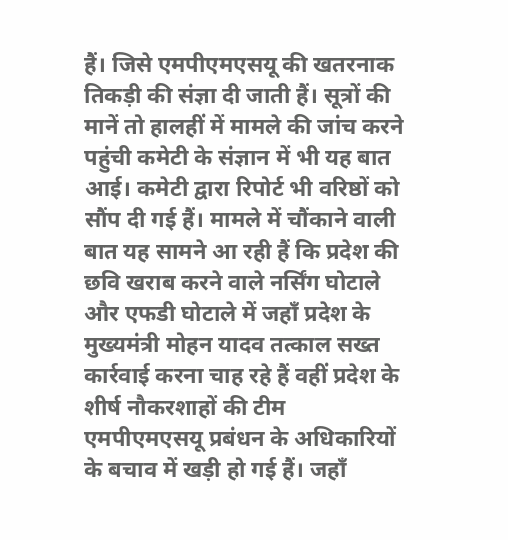हैं। जिसे एमपीएमएसयू की खतरनाक तिकड़ी की संज्ञा दी जाती हैं। सूत्रों की मानें तो हालहीं में मामले की जांच करने पहुंची कमेटी के संज्ञान में भी यह बात आई। कमेटी द्वारा रिपोर्ट भी वरिष्ठों को सौंप दी गई हैं। मामले में चौंकाने वाली बात यह सामने आ रही हैं कि प्रदेश की छवि खराब करने वाले नर्सिंग घोटाले और एफडी घोटाले में जहाँ प्रदेश के मुख्यमंत्री मोहन यादव तत्काल सख्त कार्रवाई करना चाह रहे हैं वहीं प्रदेश के शीर्ष नौकरशाहों की टीम एमपीएमएसयू प्रबंधन के अधिकारियों के बचाव में खड़ी हो गई हैं। जहाँ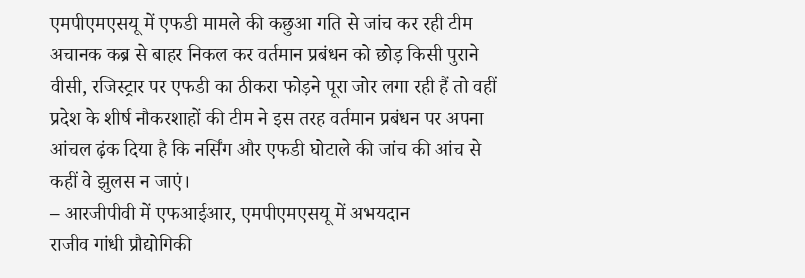एमपीएमएसयू में एफडी मामले की कछुआ गति से जांच कर रही टीम अचानक कब्र से बाहर निकल कर वर्तमान प्रबंधन को छोड़ किसी पुराने वीसी, रजिस्ट्रार पर एफडी का ठीकरा फोड़ने पूरा जोर लगा रही हैं तो वहीं प्रदेश के शीर्ष नौकरशाहों की टीम ने इस तरह वर्तमान प्रबंधन पर अपना आंचल ढ़ंक दिया है कि नर्सिंग और एफडी घोटाले की जांच की आंच से कहीं वे झुलस न जाएं।
– आरजीपीवी में एफआईआर, एमपीएमएसयू में अभयदान
राजीव गांधी प्रौद्योगिकी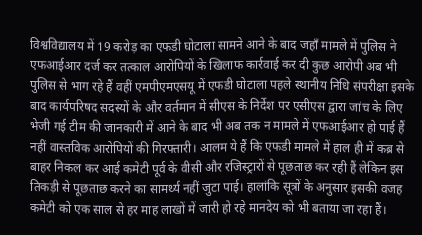विश्वविद्यालय में 19 करोड़ का एफडी घोटाला सामने आने के बाद जहाँ मामले में पुलिस ने एफआईआर दर्ज कर तत्काल आरोपियों के खिलाफ कार्रवाई कर दी कुछ आरोपी अब भी पुलिस से भाग रहे हैं वहीं एमपीएमएसयू में एफडी घोटाला पहले स्थानीय निधि संपरीक्षा इसके बाद कार्यपरिषद सदस्यों के और वर्तमान में सीएस के निर्देश पर एसीएस द्वारा जांच के लिए भेजी गई टीम की जानकारी में आने के बाद भी अब तक न मामले में एफआईआर हो पाई हैं नहीं वास्तविक आरोपियों की गिरफ्तारी। आलम ये हैं कि एफडी मामले में हाल ही में कब्र से बाहर निकल कर आई कमेटी पूर्व के वीसी और रजिस्ट्रारों से पूछताछ कर रही हैं लेकिन इस तिकड़ी से पूछताछ करने का सामर्थ्य नहीं जुटा पाई। हालांकि सूत्रों के अनुसार इसकी वजह कमेटी को एक साल से हर माह लाखों में जारी हो रहे मानदेय को भी बताया जा रहा हैं।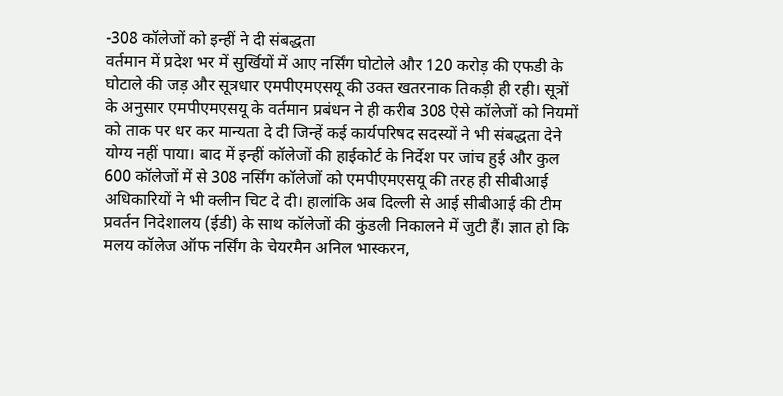-308 कॉलेजों को इन्हीं ने दी संबद्धता
वर्तमान में प्रदेश भर में सुर्खियों में आए नर्सिंग घोटोले और 120 करोड़ की एफडी के घोटाले की जड़ और सूत्रधार एमपीएमएसयू की उक्त खतरनाक तिकड़ी ही रही। सूत्रों के अनुसार एमपीएमएसयू के वर्तमान प्रबंधन ने ही करीब 308 ऐसे कॉलेजों को नियमों को ताक पर धर कर मान्यता दे दी जिन्हें कई कार्यपरिषद सदस्यों ने भी संबद्धता देने योग्य नहीं पाया। बाद में इन्हीं कॉलेजों की हाईकोर्ट के निर्देश पर जांच हुई और कुल 600 कॉलेजों में से 308 नर्सिंग कॉलेजों को एमपीएमएसयू की तरह ही सीबीआई अधिकारियों ने भी क्लीन चिट दे दी। हालांकि अब दिल्ली से आई सीबीआई की टीम प्रवर्तन निदेशालय (ईडी) के साथ कॉलेजों की कुंडली निकालने में जुटी हैं। ज्ञात हो कि मलय कॉलेज ऑफ नर्सिंग के चेयरमैन अनिल भास्करन,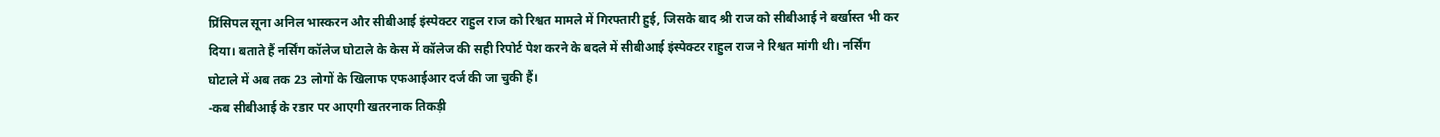प्रिंसिपल सूना अनिल भास्करन और सीबीआई इंस्पेक्टर राहुल राज को रिश्वत मामले में गिरफ्तारी हुई, जिसके बाद श्री राज को सीबीआई ने बर्खास्त भी कर दिया। बताते हैं नर्सिंग कॉलेज घोटाले के केस में कॉलेज की सही रिपोर्ट पेश करने के बदले में सीबीआई इंस्पेक्टर राहुल राज ने रिश्वत मांगी थी। नर्सिंग घोटाले में अब तक 23 लोगों के खिलाफ एफआईआर दर्ज की जा चुकी हैं।
-कब सीबीआई के रडार पर आएगी खतरनाक तिकड़ी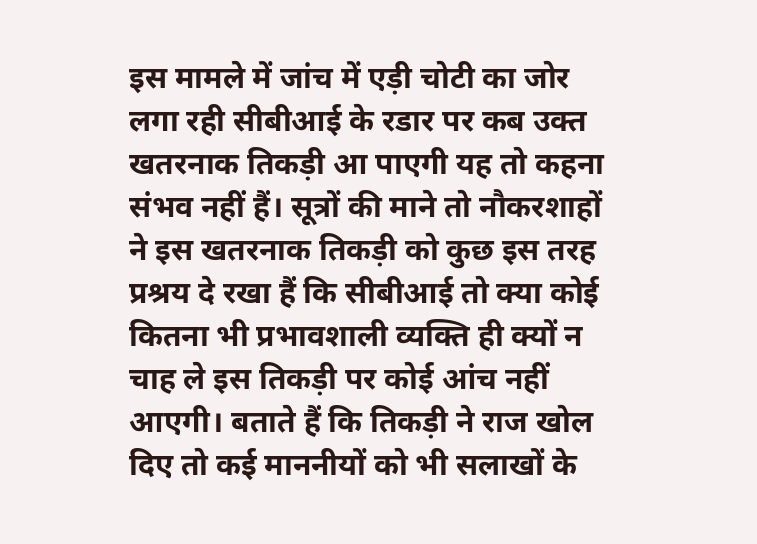इस मामले में जांच में एड़ी चोटी का जोर लगा रही सीबीआई के रडार पर कब उक्त खतरनाक तिकड़ी आ पाएगी यह तो कहना संभव नहीं हैं। सूत्रों की माने तो नौकरशाहों ने इस खतरनाक तिकड़ी को कुछ इस तरह प्रश्रय दे रखा हैं कि सीबीआई तो क्या कोई कितना भी प्रभावशाली व्यक्ति ही क्यों न चाह ले इस तिकड़ी पर कोई आंच नहीं आएगी। बताते हैं कि तिकड़ी ने राज खोल दिए तो कई माननीयों को भी सलाखों के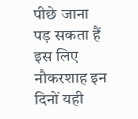पीछे जाना पड़ सकता हैं इस लिए नौकरशाह इन दिनों यही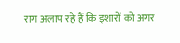राग अलाप रहे हैं कि इशारों को अगर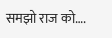समझो राज को….